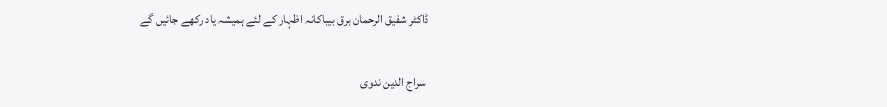ڈاکٹر شفیق الرحمان برق بیباکانہ اظہار کے لئے ہمیشہ یاد رکھے جائیں گے

 سراج الدین ندوی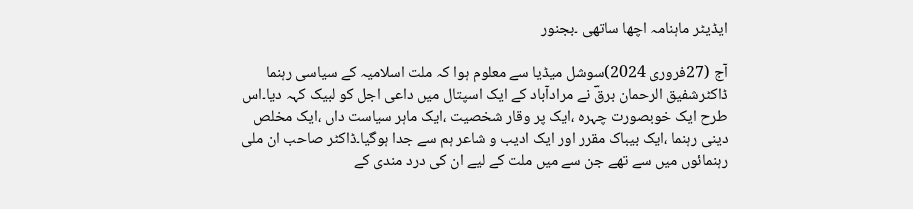ایڈیٹر ماہنامہ اچھا ساتھی ۔بجنور

آج (27فروری 2024)سوشل میڈیا سے معلوم ہوا کہ ملت اسلامیہ کے سیاسی رہنما ڈاکٹرشفیق الرحمان برقؔ نے مرادآباد کے ایک اسپتال میں داعی اجل کو لبیک کہہ دیا۔اس طرح ایک خوبصورت چہرہ ،ایک پر وقار شخصیت ،ایک ماہر سیاست داں ،ایک مخلص دینی رہنما ،ایک بیباک مقرر اور ایک ادیب و شاعر ہم سے جدا ہوگیا۔ڈاکٹر صاحب ان ملی رہنمائوں میں سے تھے جن سے میں ملت کے لیے ان کی درد مندی کے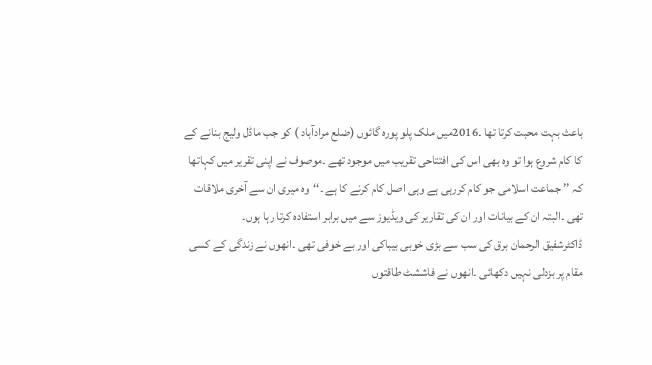باعث بہت محبت کرتا تھا ۔2016میں ملک پلو پورہ گائوں (ضلع مرادآباد ) کو جب ماڈل ولیج بنانے کے کا کام شروع ہوا تو وہ بھی اس کی افتتاحی تقریب میں موجود تھے ۔موصوف نے اپنی تقریر میں کہاتھا کہ ’’ جماعت اسلامی جو کام کررہی ہے وہی اصل کام کرنے کا ہے ۔‘‘وہ میری ان سے آخری ملاقات تھی ۔البتہ ان کے بیانات اور ان کی تقاریر کی ویڈیوز سے میں برابر استفادہ کرتا رہا ہوں۔
ڈاکٹرشفیق الرحمان برق کی سب سے بڑی خوبی بیباکی اور بے خوفی تھی ۔انھوں نے زندگی کے کسی مقام پر بزدلی نہیں دکھائی ۔انھوں نے فاششٹ طاقتوں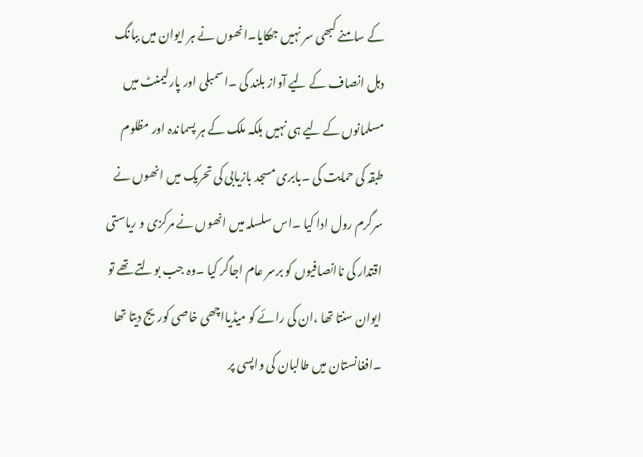کے سامنے کبھی سر نہیں جھکایا۔انھوں نے ہر ایوان میں ببانگ دہل انصاف کے لیے آواز بلند کی ۔اسمبلی اور پارلیمنٹ میں مسلمانوں کے لیے ہی نہیں بلکہ ملک کے ہر پسماندہ اور مظلوم طبقہ کی حمایت کی ۔بابری مسجد بازیابی کی تحریک میں انھوں نے سرگرم رول ادا کیا ۔اس سلسلہ میں انھوں نے مرکزی و ریاستی اقتدار کی ناانصافیوں کو برسر عام اجاگر کیا ۔وہ جب بولتے تھے تو ایوان سنتا تھا ،ان کی رائے کو میڈیااچھی خاصی کوریج دیتا تھا ۔افغانستان میں طالبان کی واپسی پر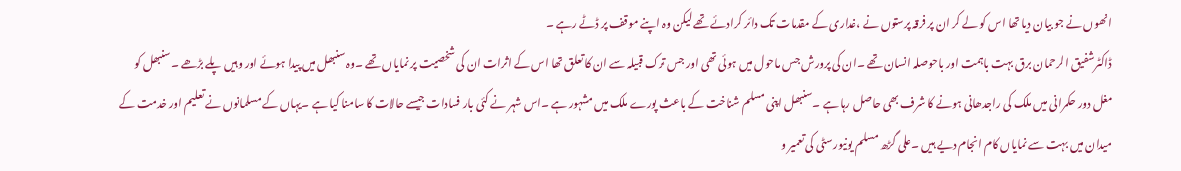انھوں نے جو بیان دیا تھا اس کو لے کر ان پر فرقہ پرستوں نے ،غداری کے مقدمات تک دائر کرادئے تھے لیکن وہ اپنے موقف پر ڈٹے رہے ۔
ڈاکٹرشفیق الرحمان برق بہت باہمت اور باحوصلہ انسان تھے ۔ان کی پرورش جس ماحول میں ہوئی تھی اور جس ترک قبیلہ سے ان کا تعلق تھا اس کے اثرات ان کی شخصیت پر نمایاں تھے ۔وہ سنبھل میں پیدا ہوئے اور وہیں پلے بڑھے ۔سنبھل کو مغل دور حکمرانی میں ملک کی راجدھانی ہونے کا شرف بھی حاصل رہا ہے ۔سنبھل اپنی مسلم شناخت کے باعث پورے ملک میں مشہور ہے ۔اس شہر نے کئی بار فسادات جیسے حالات کا سامنا کیا ہے ۔یہاں کے مسلمانوں نے تعلیم اور خدمت کے میدان میں بہت سے نمایاں کام انجام دیے ہیں ۔علی گڑھ مسلم یونیورسٹی کی تعمیر و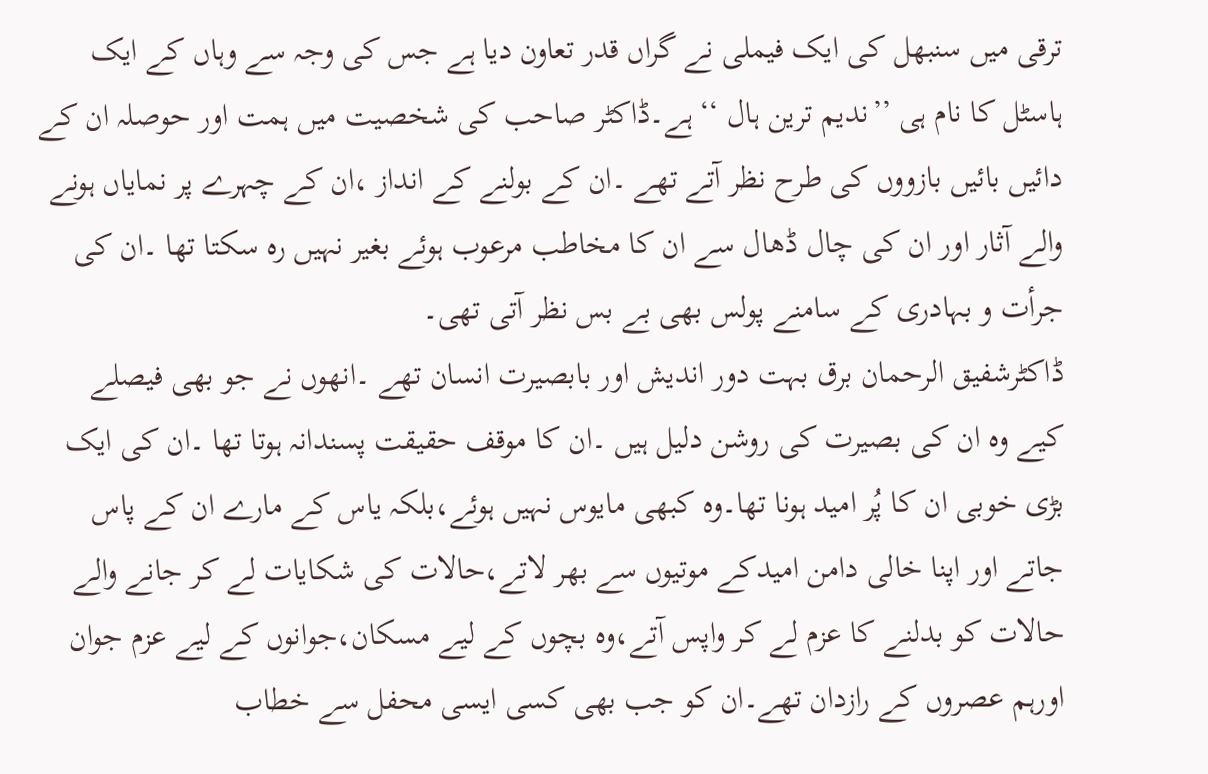ترقی میں سنبھل کی ایک فیملی نے گراں قدر تعاون دیا ہے جس کی وجہ سے وہاں کے ایک ہاسٹل کا نام ہی ’’ندیم ترین ہال ‘‘ ہے۔ڈاکٹر صاحب کی شخصیت میں ہمت اور حوصلہ ان کے دائیں بائیں بازووں کی طرح نظر آتے تھے ۔ان کے بولنے کے انداز ،ان کے چہرے پر نمایاں ہونے والے آثار اور ان کی چال ڈھال سے ان کا مخاطب مرعوب ہوئے بغیر نہیں رہ سکتا تھا ۔ان کی جرأت و بہادری کے سامنے پولس بھی بے بس نظر آتی تھی۔
ڈاکٹرشفیق الرحمان برق بہت دور اندیش اور بابصیرت انسان تھے ۔انھوں نے جو بھی فیصلے کیے وہ ان کی بصیرت کی روشن دلیل ہیں ۔ان کا موقف حقیقت پسندانہ ہوتا تھا ۔ان کی ایک بڑی خوبی ان کا پُر امید ہونا تھا۔وہ کبھی مایوس نہیں ہوئے،بلکہ یاس کے مارے ان کے پاس جاتے اور اپنا خالی دامن امیدکے موتیوں سے بھر لاتے،حالات کی شکایات لے کر جانے والے حالات کو بدلنے کا عزم لے کر واپس آتے،وہ بچوں کے لیے مسکان،جوانوں کے لیے عزم جوان اورہم عصروں کے رازدان تھے۔ان کو جب بھی کسی ایسی محفل سے خطاب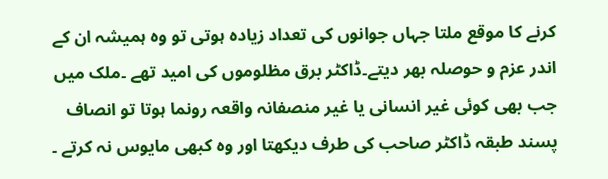کرنے کا موقع ملتا جہاں جوانوں کی تعداد زیادہ ہوتی تو وہ ہمیشہ ان کے اندر عزم و حوصلہ بھر دیتے۔ڈاکٹر برق مظلوموں کی امید تھے ۔ملک میں جب بھی کوئی غیر انسانی یا غیر منصفانہ واقعہ رونما ہوتا تو انصاف پسند طبقہ ڈاکٹر صاحب کی طرف دیکھتا اور وہ کبھی مایوس نہ کرتے ۔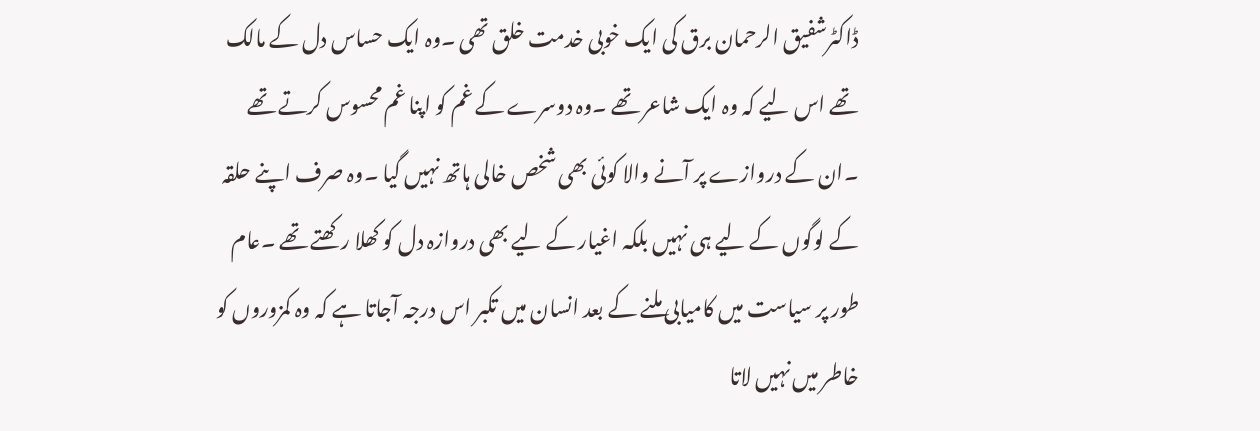ڈاکٹرشفیق الرحمان برق کی ایک خوبی خدمت خلق تھی ۔وہ ایک حساس دل کے مالک تھے اس لیے کہ وہ ایک شاعر تھے ۔وہ دوسرے کے غم کو اپنا غم محسوس کرتے تھے ۔ان کے دروازے پر آنے والا کوئی بھی شخص خالی ہاتھ نہیں گیا ۔وہ صرف اپنے حلقہ کے لوگوں کے لیے ہی نہیں بلکہ اغیار کے لیے بھی دروازہ دل کو کھلا رکھتے تھے ۔عام طور پر سیاست میں کامیابی ملنے کے بعد انسان میں تکبر اس درجہ آجاتا ہے کہ وہ کمزوروں کو خاطر میں نہیں لاتا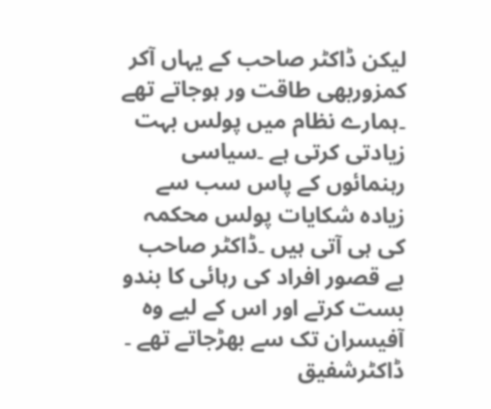لیکن ڈاکٹر صاحب کے یہاں آکر کمزوربھی طاقت ور ہوجاتے تھے ۔ہمارے نظام میں پولس بہت زیادتی کرتی ہے ۔سیاسی رہنمائوں کے پاس سب سے زیادہ شکایات پولس محکمہ کی ہی آتی ہیں ۔ڈاکٹر صاحب بے قصور افراد کی رہائی کا بندو بست کرتے اور اس کے لیے وہ آفیسران تک سے بھڑجاتے تھے ۔
ڈاکٹرشفیق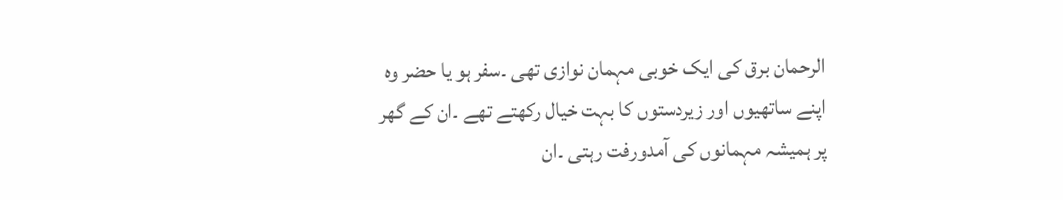الرحمان برق کی ایک خوبی مہمان نوازی تھی ۔سفر ہو یا حضر وہ اپنے ساتھیوں اور زیردستوں کا بہت خیال رکھتے تھے ۔ان کے گھر پر ہمیشہ مہمانوں کی آمدورفت رہتی ۔ان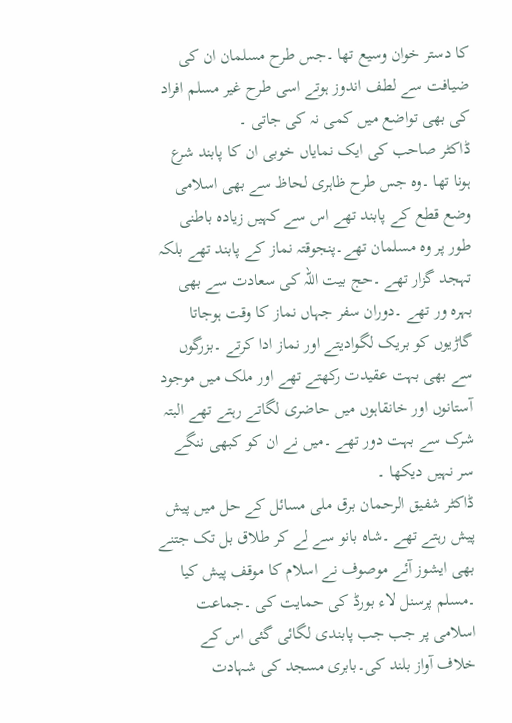کا دستر خوان وسیع تھا ۔جس طرح مسلمان ان کی ضیافت سے لطف اندوز ہوتے اسی طرح غیر مسلم افراد کی بھی تواضع میں کمی نہ کی جاتی ۔
ڈاکٹر صاحب کی ایک نمایاں خوبی ان کا پابند شرع ہونا تھا ۔وہ جس طرح ظاہری لحاظ سے بھی اسلامی وضع قطع کے پابند تھے اس سے کہیں زیادہ باطنی طور پر وہ مسلمان تھے۔پنجوقتہ نماز کے پابند تھے بلکہ تہجد گزار تھے ۔حج بیت اللہ کی سعادت سے بھی بہرہ ور تھے ۔دوران سفر جہاں نماز کا وقت ہوجاتا گاڑیوں کو بریک لگوادیتے اور نماز ادا کرتے ۔بزرگوں سے بھی بہت عقیدت رکھتے تھے اور ملک میں موجود آستانوں اور خانقاہوں میں حاضری لگاتے رہتے تھے البتہ شرک سے بہت دور تھے ۔میں نے ان کو کبھی ننگے سر نہیں دیکھا ۔
ڈاکٹر شفیق الرحمان برق ملی مسائل کے حل میں پیش پیش رہتے تھے ۔شاہ بانو سے لے کر طلاق بل تک جتنے بھی ایشوز آئے موصوف نے اسلام کا موقف پیش کیا ۔مسلم پرسنل لاء بورڈ کی حمایت کی ۔جماعت اسلامی پر جب جب پابندی لگائی گئی اس کے خلاف آواز بلند کی۔بابری مسجد کی شہادت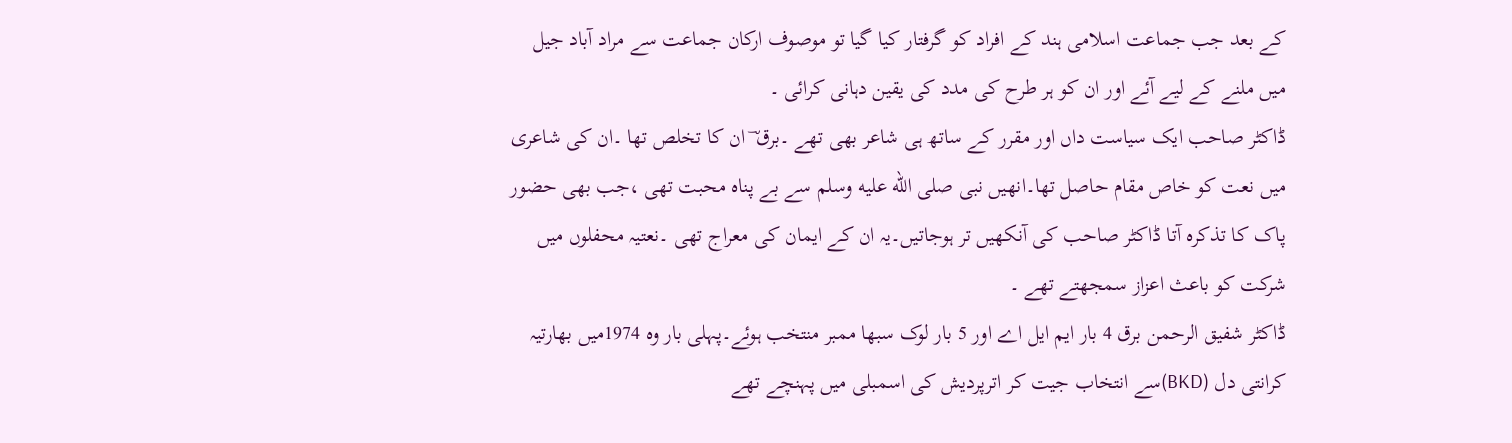کے بعد جب جماعت اسلامی ہند کے افراد کو گرفتار کیا گیا تو موصوف ارکان جماعت سے مراد آباد جیل میں ملنے کے لیے آئے اور ان کو ہر طرح کی مدد کی یقین دہانی کرائی ۔
ڈاکٹر صاحب ایک سیاست داں اور مقرر کے ساتھ ہی شاعر بھی تھے ۔برق ؔ ان کا تخلص تھا ۔ان کی شاعری میں نعت کو خاص مقام حاصل تھا۔انھیں نبی صلى الله عليه وسلم سے بے پناہ محبت تھی ،جب بھی حضور پاک کا تذکرہ آتا ڈاکٹر صاحب کی آنکھیں تر ہوجاتیں۔یہ ان کے ایمان کی معراج تھی ۔نعتیہ محفلوں میں شرکت کو باعث اعزاز سمجھتے تھے ۔
ڈاکٹر شفیق الرحمن برق 4 بار ایم ایل اے اور 5 بار لوک سبھا ممبر منتخب ہوئے۔پہلی بار وہ 1974میں بھارتیہ کرانتی دل (BKD)سے انتخاب جیت کر اترپردیش کی اسمبلی میں پہنچے تھے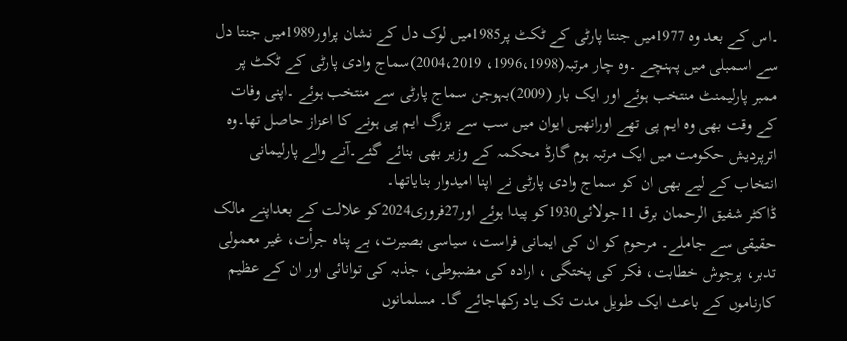۔اس کے بعد وہ 1977میں جنتا پارٹی کے ٹکٹ پر1985میں لوک دل کے نشان پراور1989میں جنتا دل سے اسمبلی میں پہنچے ۔وہ چار مرتبہ(1996،1998، 2004،2019)سماج وادی پارٹی کے ٹکٹ پر ممبر پارلیمنٹ منتخب ہوئے اور ایک بار (2009)بہوجن سماج پارٹی سے منتخب ہوئے ۔اپنی وفات کے وقت بھی وہ ایم پی تھے اورانھیں ایوان میں سب سے بزرگ ایم پی ہونے کا اعزاز حاصل تھا۔وہ اترپردیش حکومت میں ایک مرتبہ ہوم گارڈ محکمہ کے وزیر بھی بنائے گئے۔آنے والے پارلیمانی انتخاب کے لیے بھی ان کو سماج وادی پارٹی نے اپنا امیدوار بنایاتھا۔
ڈاکٹر شفیق الرحمان برق 11جولائی1930کو پیدا ہوئے اور27فروری2024کو علالت کے بعداپنے مالک حقیقی سے جاملے۔ مرحوم کو ان کی ایمانی فراست، سیاسی بصیرت، بے پناہ جرأت، غیر معمولی تدبر، پرجوش خطابت، فکر کی پختگی ، ارادہ کی مضبوطی، جذبہ کی توانائی اور ان کے عظیم کارناموں کے باعث ایک طویل مدت تک یاد رکھاجائے گا۔ مسلمانوں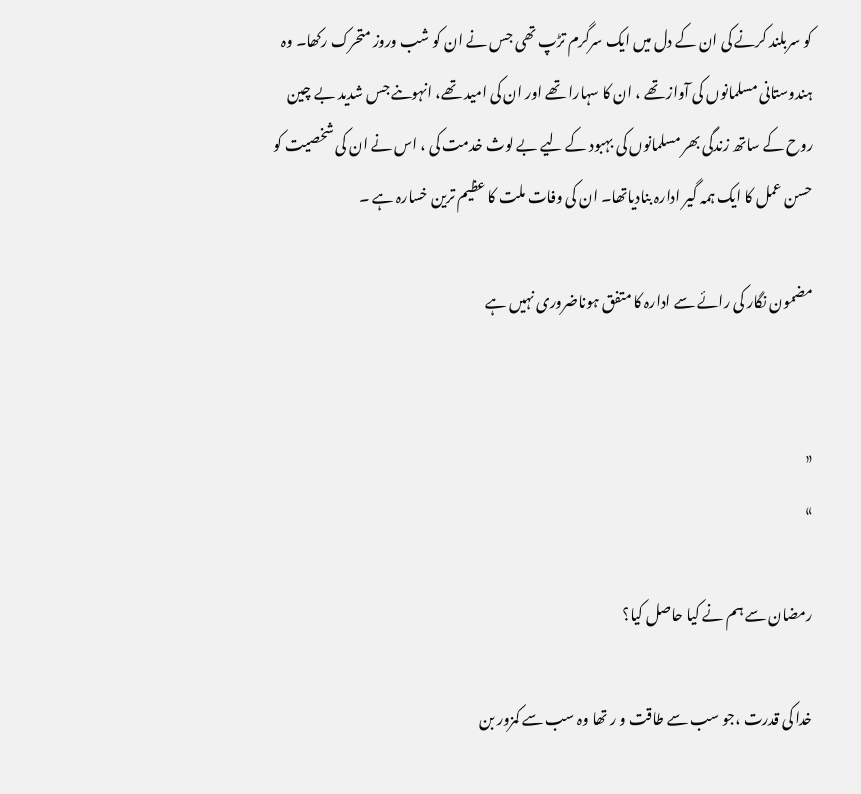کو سربلند کرنے کی ان کے دل میں ایک سرگرم تڑپ تھی جس نے ان کو شب وروز متحرک رکھا۔ وہ ہندوستانی مسلمانوں کی آواز تھے ، ان کا سہارا تھے اور ان کی امید تھے، انہوںنے جس شدید بے چین روح کے ساتھ زندگی بھر مسلمانوں کی بہبود کے لیے بے لوث خدمت کی ، اس نے ان کی شخصیت کو حسن عمل کا ایک ہمہ گیر ادارہ بنادیاتھا۔ ان کی وفات ملت کا عظیم ترین خسارہ ہے ۔

مضمون نگار کی رائے سے ادارہ کا متفق ہوناضروری نہیں ہے


«
»

رمضان سے ہم نے کیا حاصل کیا؟

خدا کی قدرت ،جو سب سے طاقت و ر تھا وہ سب سے کمزور بن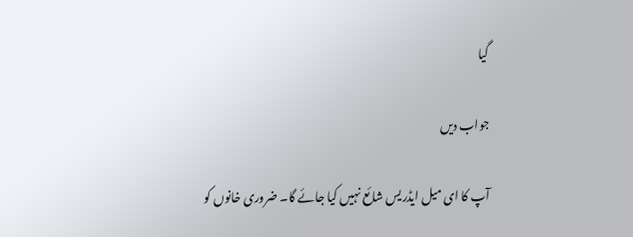گیا

جواب دیں

آپ کا ای میل ایڈریس شائع نہیں کیا جائے گا۔ ضروری خانوں کو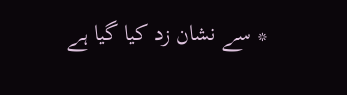* سے نشان زد کیا گیا ہے